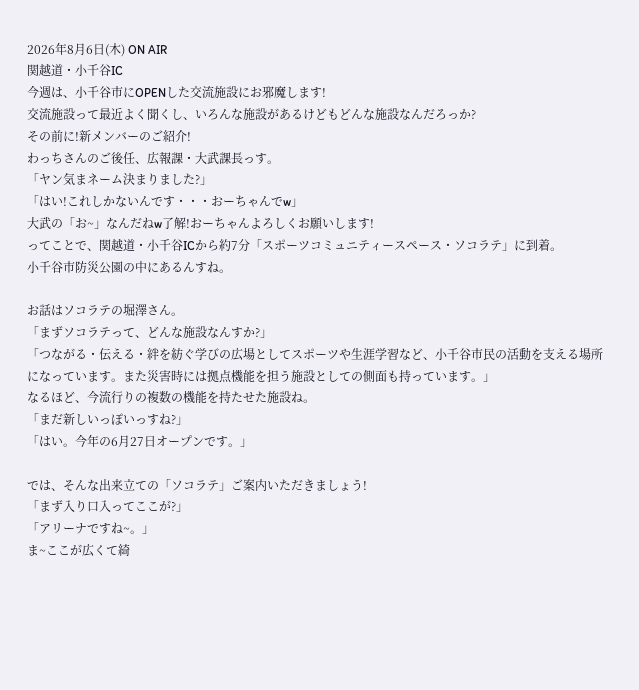2026年8月6日(木) ON AIR
関越道・小千谷IC
今週は、小千谷市にOPENした交流施設にお邪魔します!
交流施設って最近よく聞くし、いろんな施設があるけどもどんな施設なんだろっか?
その前に!新メンバーのご紹介!
わっちさんのご後任、広報課・大武課長っす。
「ヤン気まネーム決まりました?」
「はい!これしかないんです・・・おーちゃんでw」
大武の「お~」なんだねw了解!おーちゃんよろしくお願いします!
ってことで、関越道・小千谷ICから約7分「スポーツコミュニティースペース・ソコラテ」に到着。
小千谷市防災公園の中にあるんすね。

お話はソコラテの堀澤さん。
「まずソコラテって、どんな施設なんすか?」
「つながる・伝える・絆を紡ぐ学びの広場としてスポーツや生涯学習など、小千谷市民の活動を支える場所になっています。また災害時には拠点機能を担う施設としての側面も持っています。」
なるほど、今流行りの複数の機能を持たせた施設ね。
「まだ新しいっぽいっすね?」
「はい。今年の6月27日オープンです。」

では、そんな出来立ての「ソコラテ」ご案内いただきましょう!
「まず入り口入ってここが?」
「アリーナですね~。」
ま~ここが広くて綺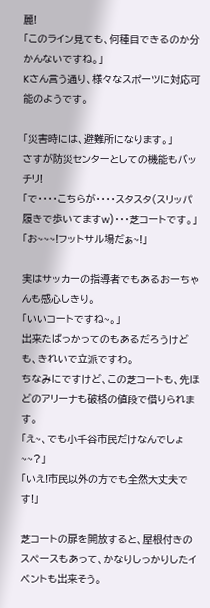麗!
「このライン見ても、何種目できるのか分かんないですね。」
Kさん言う通り、様々なスポーツに対応可能のようです。

「災害時には、避難所になります。」
さすが防災センターとしての機能もバッチリ!
「で・・・・こちらが・・・・スタスタ(スリッパ履きで歩いてますw)・・・芝コートです。」
「お~~~!フットサル場だぁ~!」

実はサッカーの指導者でもあるおーちゃんも感心しきり。
「いいコートですね~。」
出来たばっかってのもあるだろうけども、きれいで立派ですわ。
ちなみにですけど、この芝コートも、先ほどのアリーナも破格の値段で借りられます。
「え~、でも小千谷市民だけなんでしょ~~?」
「いえ!市民以外の方でも全然大丈夫です!」

芝コートの扉を開放すると、屋根付きのスペースもあって、かなりしっかりしたイベントも出来そう。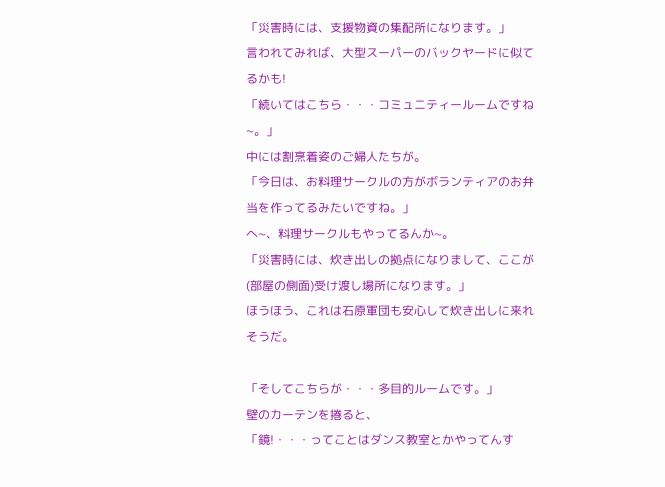「災害時には、支援物資の集配所になります。」
言われてみれば、大型スーパーのバックヤードに似てるかも!
「続いてはこちら・・・コミュニティールームですね~。」
中には割烹着姿のご婦人たちが。
「今日は、お料理サークルの方がボランティアのお弁当を作ってるみたいですね。」
へ~、料理サークルもやってるんか~。
「災害時には、炊き出しの拠点になりまして、ここが(部屋の側面)受け渡し場所になります。」
ほうほう、これは石原軍団も安心して炊き出しに来れそうだ。

「そしてこちらが・・・多目的ルームです。」
壁のカーテンを捲ると、
「鏡!・・・ってことはダンス教室とかやってんす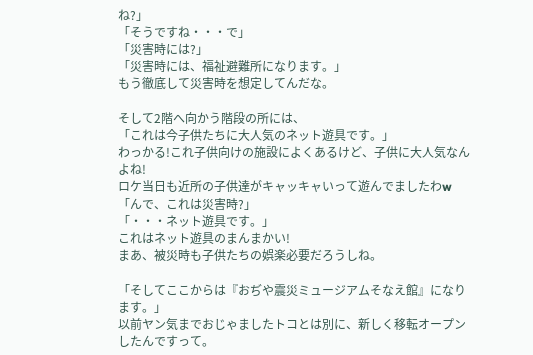ね?」
「そうですね・・・で」
「災害時には?」
「災害時には、福祉避難所になります。」
もう徹底して災害時を想定してんだな。

そして2階へ向かう階段の所には、
「これは今子供たちに大人気のネット遊具です。」
わっかる!これ子供向けの施設によくあるけど、子供に大人気なんよね!
ロケ当日も近所の子供達がキャッキャいって遊んでましたわw
「んで、これは災害時?」
「・・・ネット遊具です。」
これはネット遊具のまんまかい!
まあ、被災時も子供たちの娯楽必要だろうしね。

「そしてここからは『おぢや震災ミュージアムそなえ館』になります。」
以前ヤン気までおじゃましたトコとは別に、新しく移転オープンしたんですって。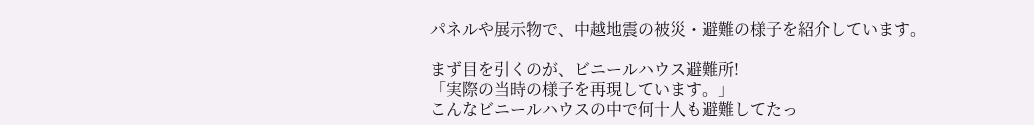パネルや展示物で、中越地震の被災・避難の様子を紹介しています。

まず目を引くのが、ビニールハウス避難所!
「実際の当時の様子を再現しています。」
こんなビニールハウスの中で何十人も避難してたっ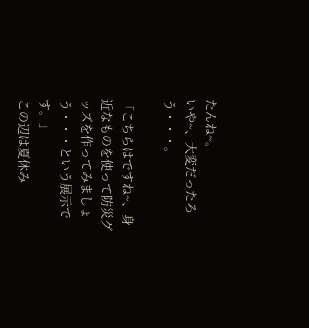たんね~。
いや~、大変だったろう・・・。

「こちらはですね~、身近なものを使って防災グッズを作ってみましょう・・・という展示です。」
この辺は夏休み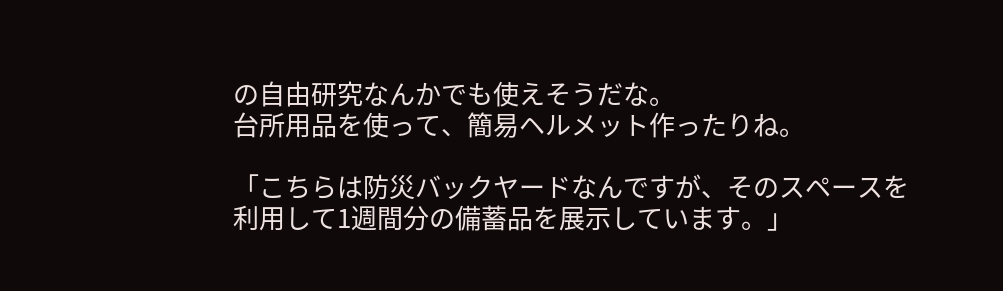の自由研究なんかでも使えそうだな。
台所用品を使って、簡易ヘルメット作ったりね。

「こちらは防災バックヤードなんですが、そのスペースを利用して1週間分の備蓄品を展示しています。」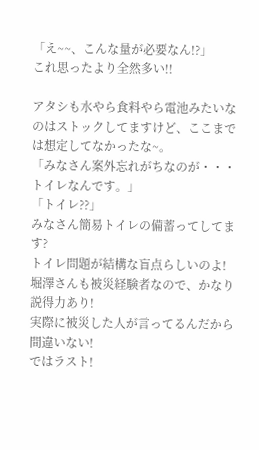「え~~、こんな量が必要なん!?」
これ思ったより全然多い!!

アタシも水やら食料やら電池みたいなのはストックしてますけど、ここまでは想定してなかったな~。
「みなさん案外忘れがちなのが・・・トイレなんです。」
「トイレ??」
みなさん簡易トイレの備蓄ってしてます?
トイレ問題が結構な盲点らしいのよ!
堀澤さんも被災経験者なので、かなり説得力あり!
実際に被災した人が言ってるんだから間違いない!
ではラスト!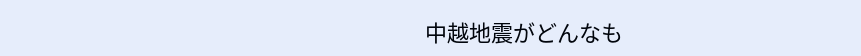中越地震がどんなも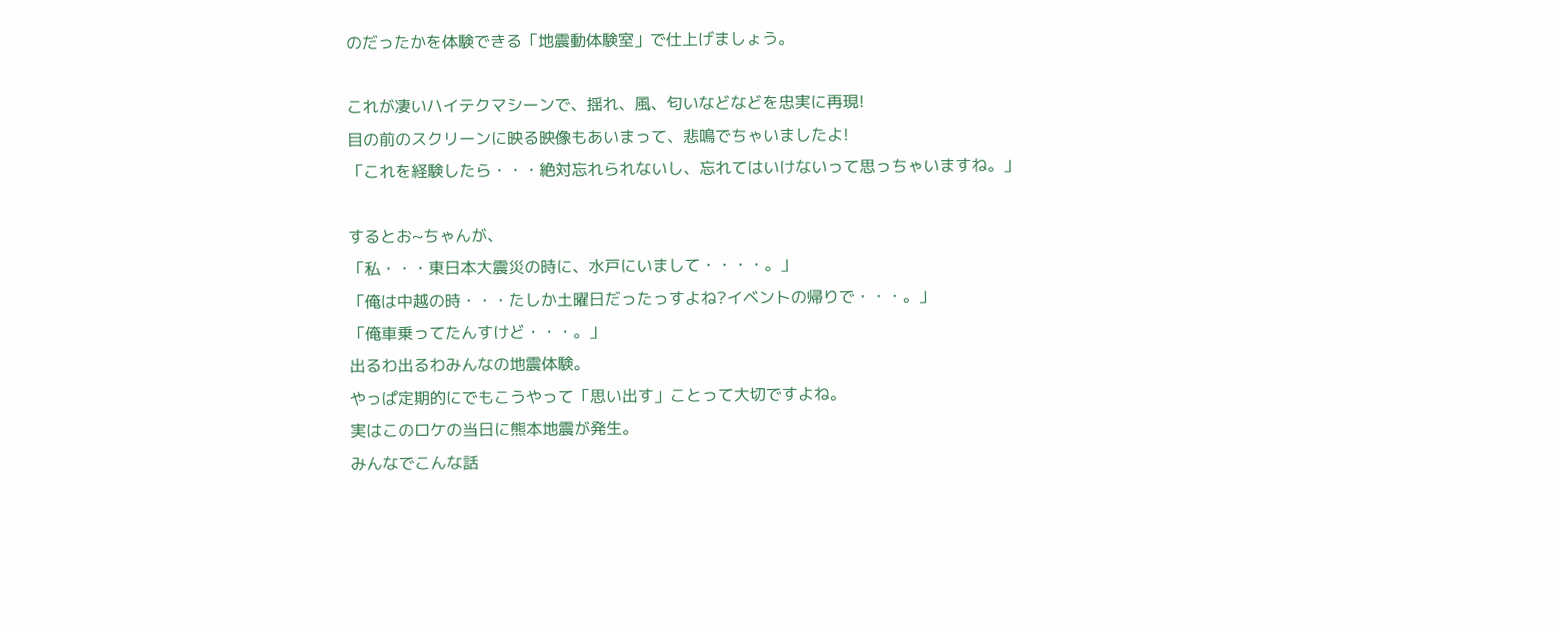のだったかを体験できる「地震動体験室」で仕上げましょう。

これが凄いハイテクマシーンで、揺れ、風、匂いなどなどを忠実に再現!
目の前のスクリーンに映る映像もあいまって、悲鳴でちゃいましたよ!
「これを経験したら・・・絶対忘れられないし、忘れてはいけないって思っちゃいますね。」

するとお~ちゃんが、
「私・・・東日本大震災の時に、水戸にいまして・・・・。」
「俺は中越の時・・・たしか土曜日だったっすよね?イベントの帰りで・・・。」
「俺車乗ってたんすけど・・・。」
出るわ出るわみんなの地震体験。
やっぱ定期的にでもこうやって「思い出す」ことって大切ですよね。
実はこのロケの当日に熊本地震が発生。
みんなでこんな話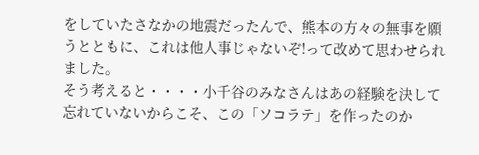をしていたさなかの地震だったんで、熊本の方々の無事を願うとともに、これは他人事じゃないぞ!って改めて思わせられました。
そう考えると・・・・小千谷のみなさんはあの経験を決して忘れていないからこそ、この「ソコラテ」を作ったのか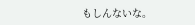もしんないな。